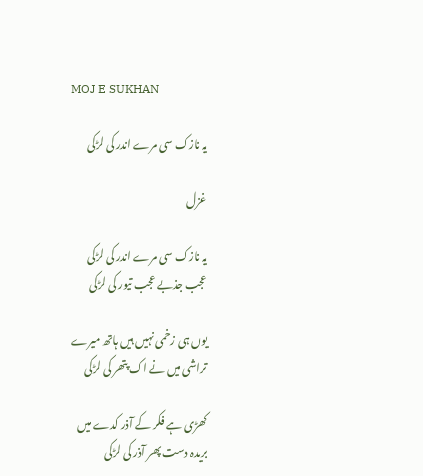MOJ E SUKHAN

یہ نازک سی مرے اندر کی لڑکی

غزل

یہ نازک سی مرے اندر کی لڑکی
عجب جذبے عجب تیور کی لڑکی

یوں ہی زخمی نہیں ہیں ہاتھ میرے
تراشی میں نے اک پتھر کی لڑکی

کھڑی ہے فکر کے آذر کدے میں
بریدہ دست پھر آذر کی لڑکی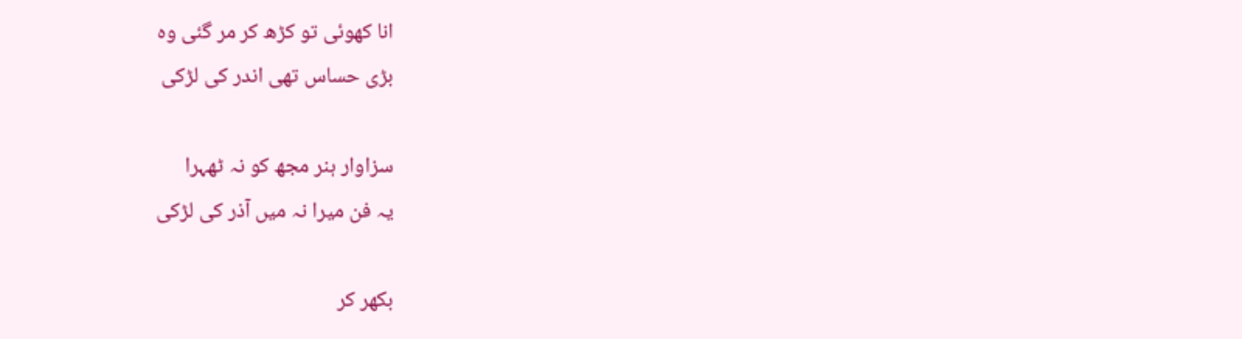انا کھوئی تو کڑھ کر مر گئی وہ
بڑی حساس تھی اندر کی لڑکی

سزاوار ہنر مجھ کو نہ ٹھہرا
یہ فن میرا نہ میں آذر کی لڑکی

بکھر کر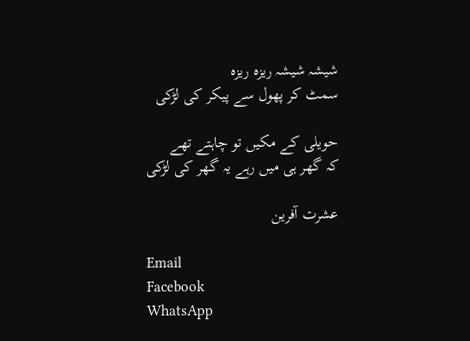شیشہ شیشہ ریزہ ریزہ
سمٹ کر پھول سے پیکر کی لڑکی

حویلی کے مکیں تو چاہتے تھے
کہ گھر ہی میں رہے یہ گھر کی لڑکی

عشرت آفرین

Email
Facebook
WhatsApp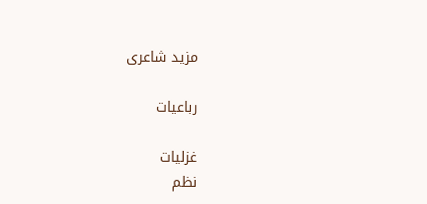مزید شاعری

رباعیات

غزلیات
نظم